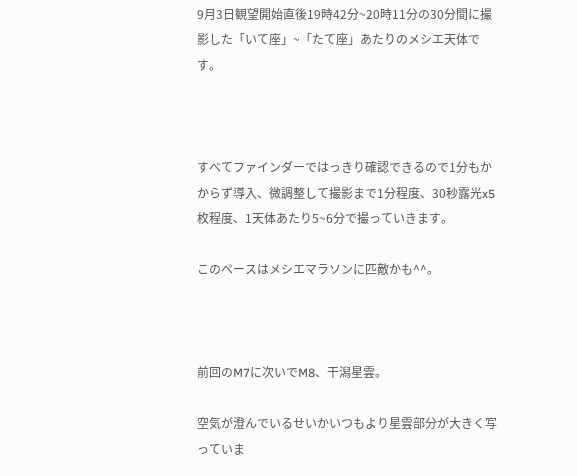9月3日観望開始直後19時42分~20時11分の30分間に撮影した「いて座」~「たて座」あたりのメシエ天体です。



すべてファインダーではっきり確認できるので1分もかからず導入、微調整して撮影まで1分程度、30秒露光x5枚程度、1天体あたり5~6分で撮っていきます。

このペースはメシエマラソンに匹敵かも^^。



前回のM7に次いでM8、干潟星雲。

空気が澄んでいるせいかいつもより星雲部分が大きく写っていま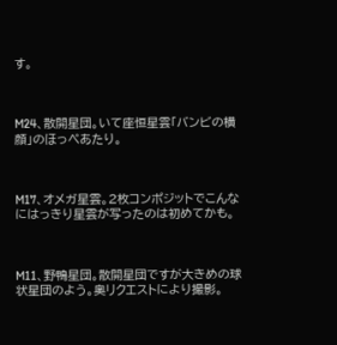す。



M24、散開星団。いて座恒星雲「バンビの横顔」のほっぺあたり。



M17、オメガ星雲。2枚コンポジットでこんなにはっきり星雲が写ったのは初めてかも。



M11、野鴨星団。散開星団ですが大きめの球状星団のよう。奥リクエストにより撮影。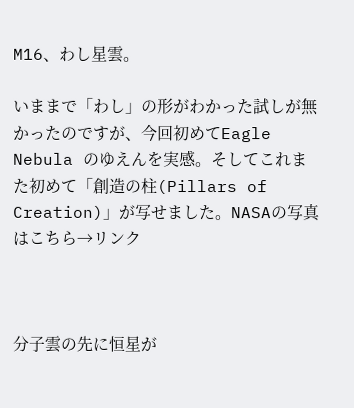M16、わし星雲。

いままで「わし」の形がわかった試しが無かったのですが、今回初めてEagle Nebula のゆえんを実感。そしてこれまた初めて「創造の柱(Pillars of Creation)」が写せました。NASAの写真はこちら→リンク



分子雲の先に恒星が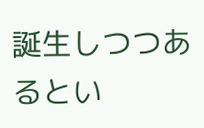誕生しつつあるとい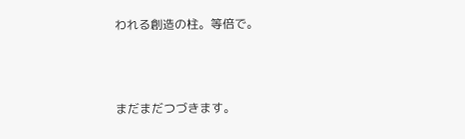われる創造の柱。等倍で。



まだまだつづきます。